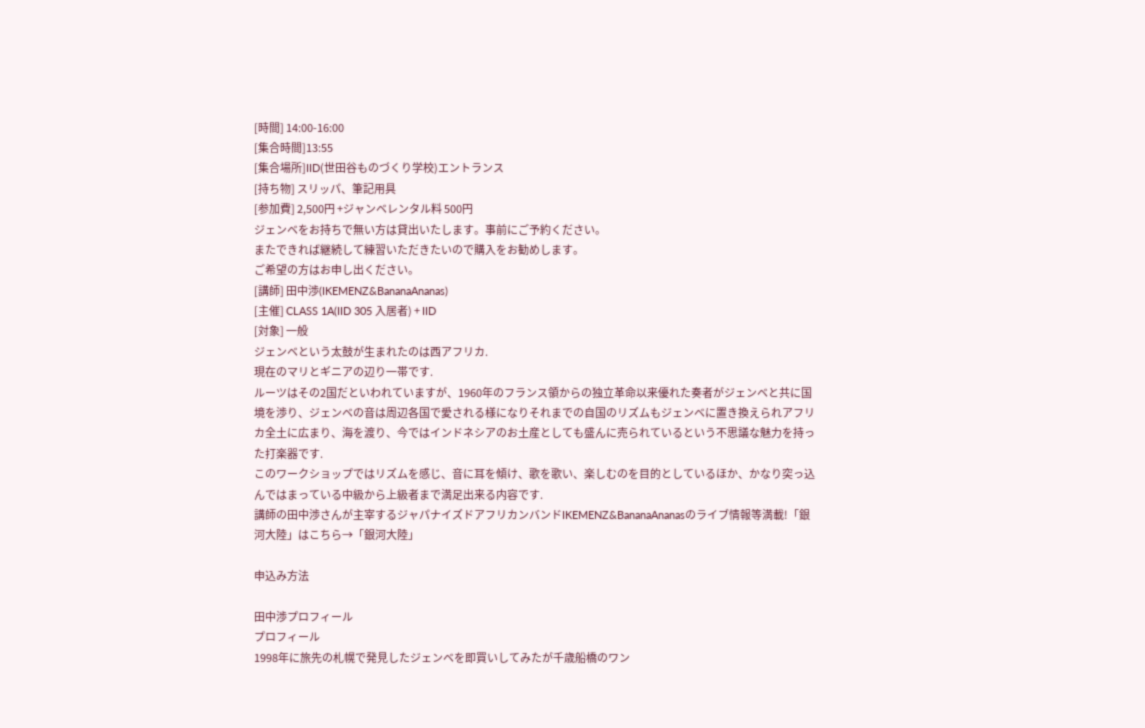[時間] 14:00-16:00
[集合時間]13:55
[集合場所]IID(世田谷ものづくり学校)エントランス
[持ち物] スリッパ、筆記用具
[参加費] 2,500円 +ジャンベレンタル料 500円
ジェンベをお持ちで無い方は貸出いたします。事前にご予約ください。
またできれば継続して練習いただきたいので購入をお勧めします。
ご希望の方はお申し出ください。
[講師] 田中渉(IKEMENZ&BananaAnanas)
[主催] CLASS 1A(IID 305 入居者) + IID
[対象] 一般
ジェンベという太鼓が生まれたのは西アフリカ.
現在のマリとギニアの辺り一帯です.
ルーツはその2国だといわれていますが、1960年のフランス領からの独立革命以来優れた奏者がジェンベと共に国境を渉り、ジェンベの音は周辺各国で愛される様になりそれまでの自国のリズムもジェンベに置き換えられアフリカ全土に広まり、海を渡り、今ではインドネシアのお土産としても盛んに売られているという不思議な魅力を持った打楽器です.
このワークショップではリズムを感じ、音に耳を傾け、歌を歌い、楽しむのを目的としているほか、かなり突っ込んではまっている中級から上級者まで満足出来る内容です.
講師の田中渉さんが主宰するジャパナイズドアフリカンバンドIKEMENZ&BananaAnanasのライブ情報等満載!「銀河大陸」はこちら→「銀河大陸」

申込み方法

田中渉プロフィール
プロフィール
1998年に旅先の札幌で発見したジェンベを即買いしてみたが千歳船橋のワン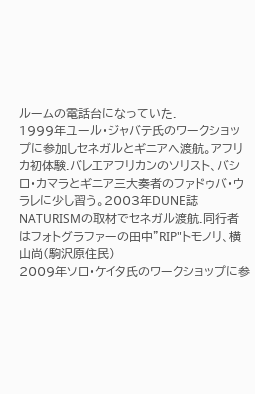ルームの電話台になっていた.
1999年ユール・ジャバテ氏のワークショップに参加しセネガルとギニアへ渡航。アフリカ初体験.バレエアフリカンのソリスト、バシロ・カマラとギニア三大奏者のファドゥバ・ウラレに少し習う。2003年DUNE誌NATURISMの取材でセネガル渡航.同行者はフォトグラファーの田中"RIP"トモノリ、横山尚(駒沢原住民)
2009年ソロ・ケイタ氏のワークショップに参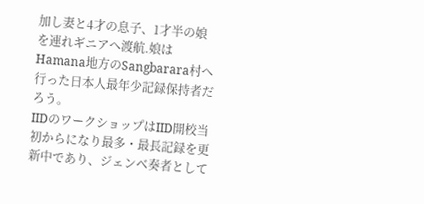加し妻と4才の息子、1才半の娘を連れギニアへ渡航.娘はHamana地方のSangbarara村へ行った日本人最年少記録保持者だろう。
IIDのワークショップはIID開校当初からになり最多・最長記録を更新中であり、ジェンベ奏者として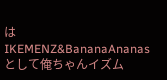はIKEMENZ&BananaAnanasとして俺ちゃんイズム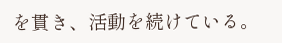を貫き、活動を続けている。